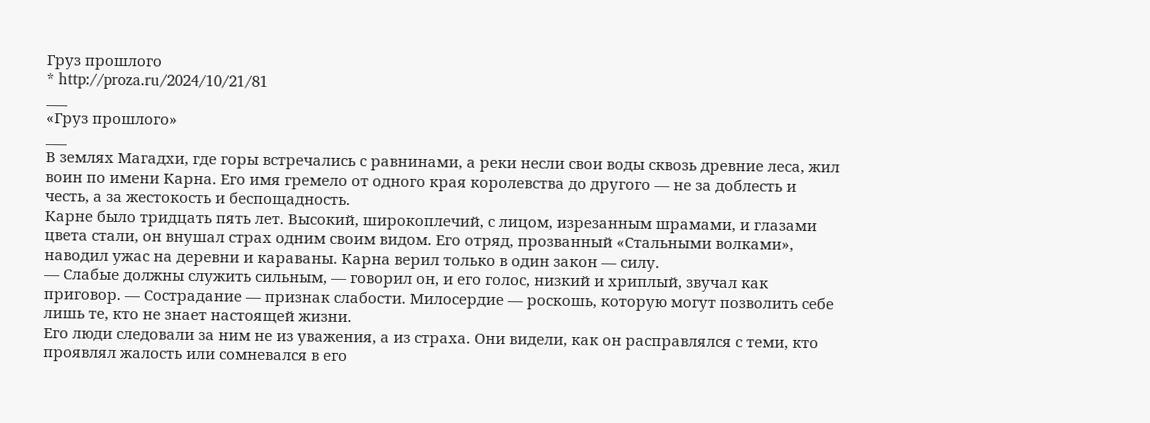Груз прошлого
* http://proza.ru/2024/10/21/81
___
«Груз прошлого»
___
В землях Магадхи, где горы встречались с равнинами, а реки несли свои воды сквозь древние леса, жил воин по имени Карна. Его имя гремело от одного края королевства до другого — не за доблесть и честь, а за жестокость и беспощадность.
Карне было тридцать пять лет. Высокий, широкоплечий, с лицом, изрезанным шрамами, и глазами цвета стали, он внушал страх одним своим видом. Его отряд, прозванный «Стальными волками», наводил ужас на деревни и караваны. Карна верил только в один закон — силу.
— Слабые должны служить сильным, — говорил он, и его голос, низкий и хриплый, звучал как приговор. — Сострадание — признак слабости. Милосердие — роскошь, которую могут позволить себе лишь те, кто не знает настоящей жизни.
Его люди следовали за ним не из уважения, а из страха. Они видели, как он расправлялся с теми, кто проявлял жалость или сомневался в его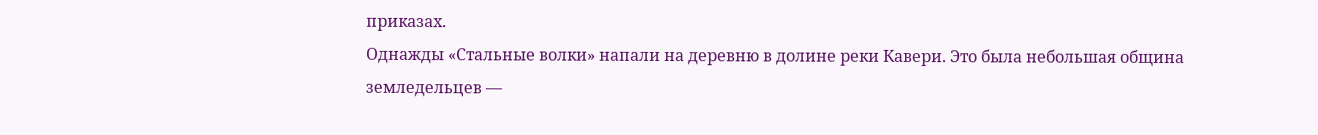приказах.
Однажды «Стальные волки» напали на деревню в долине реки Кавери. Это была небольшая община земледельцев —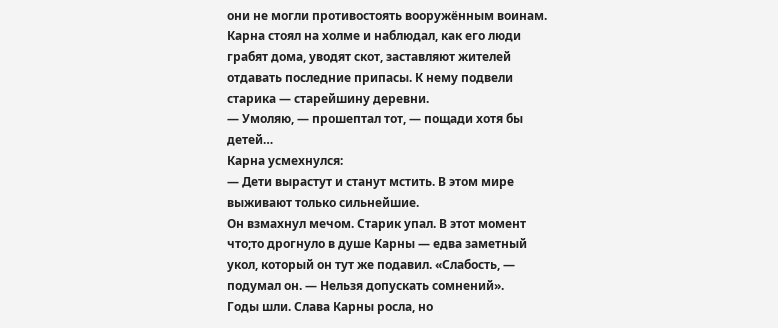они не могли противостоять вооружённым воинам.
Карна стоял на холме и наблюдал, как его люди грабят дома, уводят скот, заставляют жителей отдавать последние припасы. К нему подвели старика — старейшину деревни.
— Умоляю, — прошептал тот, — пощади хотя бы детей…
Карна усмехнулся:
— Дети вырастут и станут мстить. В этом мире выживают только сильнейшие.
Он взмахнул мечом. Старик упал. В этот момент что;то дрогнуло в душе Карны — едва заметный укол, который он тут же подавил. «Слабость, — подумал он. — Нельзя допускать сомнений».
Годы шли. Слава Карны росла, но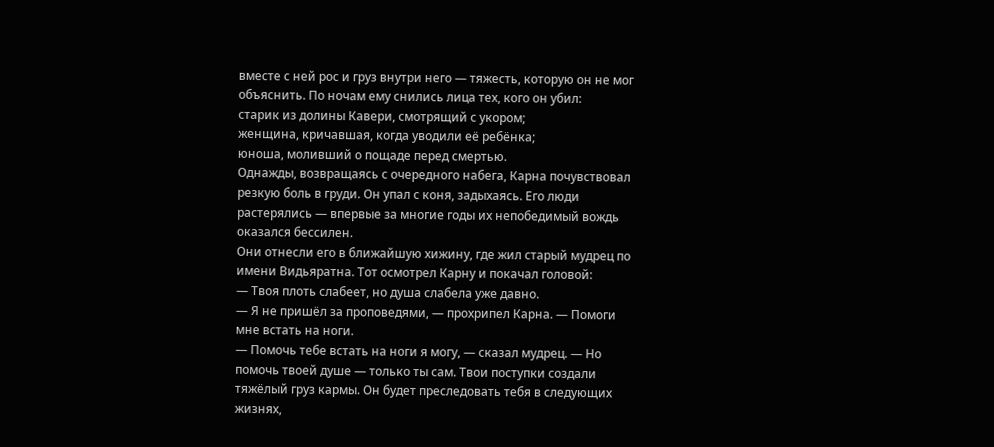вместе с ней рос и груз внутри него — тяжесть, которую он не мог объяснить. По ночам ему снились лица тех, кого он убил:
старик из долины Кавери, смотрящий с укором;
женщина, кричавшая, когда уводили её ребёнка;
юноша, моливший о пощаде перед смертью.
Однажды, возвращаясь с очередного набега, Карна почувствовал резкую боль в груди. Он упал с коня, задыхаясь. Его люди растерялись — впервые за многие годы их непобедимый вождь оказался бессилен.
Они отнесли его в ближайшую хижину, где жил старый мудрец по имени Видьяратна. Тот осмотрел Карну и покачал головой:
— Твоя плоть слабеет, но душа слабела уже давно.
— Я не пришёл за проповедями, — прохрипел Карна. — Помоги мне встать на ноги.
— Помочь тебе встать на ноги я могу, — сказал мудрец. — Но помочь твоей душе — только ты сам. Твои поступки создали тяжёлый груз кармы. Он будет преследовать тебя в следующих жизнях,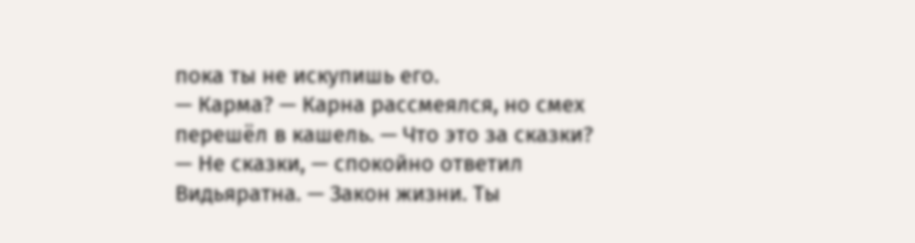пока ты не искупишь его.
— Карма? — Карна рассмеялся, но смех перешёл в кашель. — Что это за сказки?
— Не сказки, — спокойно ответил Видьяратна. — Закон жизни. Ты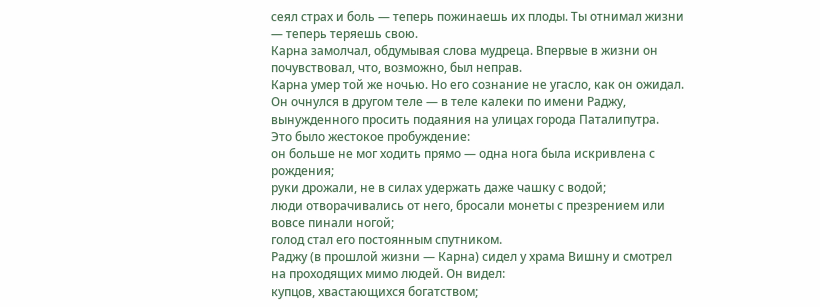сеял страх и боль — теперь пожинаешь их плоды. Ты отнимал жизни — теперь теряешь свою.
Карна замолчал, обдумывая слова мудреца. Впервые в жизни он почувствовал, что, возможно, был неправ.
Карна умер той же ночью. Но его сознание не угасло, как он ожидал. Он очнулся в другом теле — в теле калеки по имени Раджу, вынужденного просить подаяния на улицах города Паталипутра.
Это было жестокое пробуждение:
он больше не мог ходить прямо — одна нога была искривлена с рождения;
руки дрожали, не в силах удержать даже чашку с водой;
люди отворачивались от него, бросали монеты с презрением или вовсе пинали ногой;
голод стал его постоянным спутником.
Раджу (в прошлой жизни — Карна) сидел у храма Вишну и смотрел на проходящих мимо людей. Он видел:
купцов, хвастающихся богатством;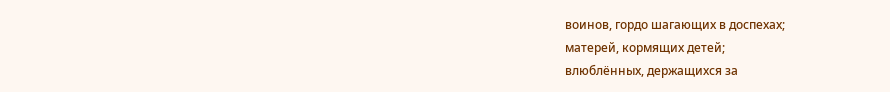воинов, гордо шагающих в доспехах;
матерей, кормящих детей;
влюблённых, держащихся за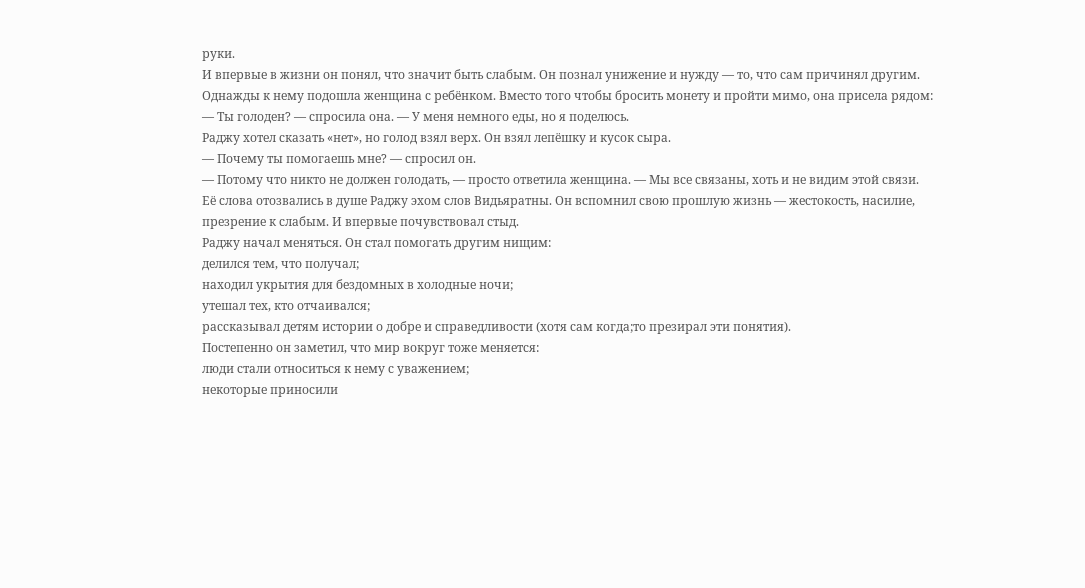руки.
И впервые в жизни он понял, что значит быть слабым. Он познал унижение и нужду — то, что сам причинял другим.
Однажды к нему подошла женщина с ребёнком. Вместо того чтобы бросить монету и пройти мимо, она присела рядом:
— Ты голоден? — спросила она. — У меня немного еды, но я поделюсь.
Раджу хотел сказать «нет», но голод взял верх. Он взял лепёшку и кусок сыра.
— Почему ты помогаешь мне? — спросил он.
— Потому что никто не должен голодать, — просто ответила женщина. — Мы все связаны, хоть и не видим этой связи.
Её слова отозвались в душе Раджу эхом слов Видьяратны. Он вспомнил свою прошлую жизнь — жестокость, насилие, презрение к слабым. И впервые почувствовал стыд.
Раджу начал меняться. Он стал помогать другим нищим:
делился тем, что получал;
находил укрытия для бездомных в холодные ночи;
утешал тех, кто отчаивался;
рассказывал детям истории о добре и справедливости (хотя сам когда;то презирал эти понятия).
Постепенно он заметил, что мир вокруг тоже меняется:
люди стали относиться к нему с уважением;
некоторые приносили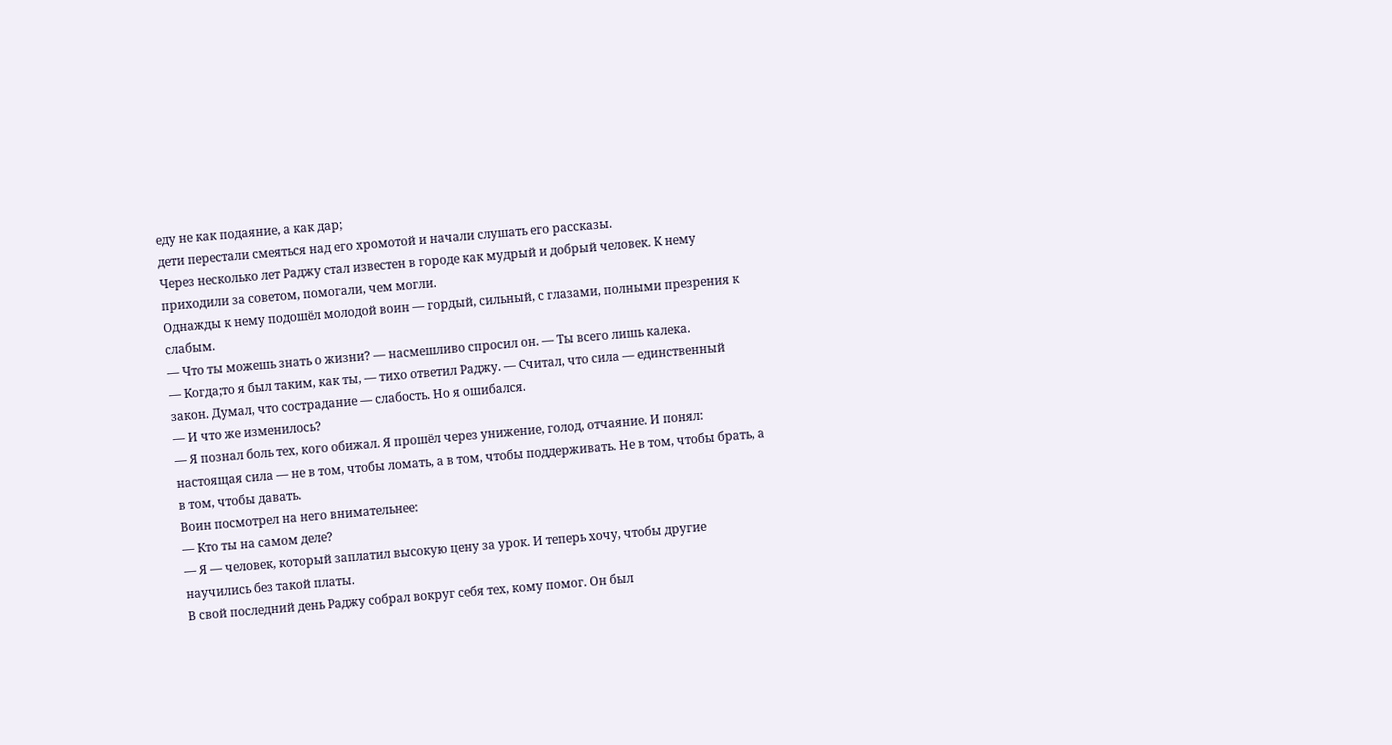еду не как подаяние, а как дар;
дети перестали смеяться над его хромотой и начали слушать его рассказы.
Через несколько лет Раджу стал известен в городе как мудрый и добрый человек. К нему приходили за советом, помогали, чем могли.
Однажды к нему подошёл молодой воин — гордый, сильный, с глазами, полными презрения к слабым.
— Что ты можешь знать о жизни? — насмешливо спросил он. — Ты всего лишь калека.
— Когда;то я был таким, как ты, — тихо ответил Раджу. — Считал, что сила — единственный закон. Думал, что сострадание — слабость. Но я ошибался.
— И что же изменилось?
— Я познал боль тех, кого обижал. Я прошёл через унижение, голод, отчаяние. И понял: настоящая сила — не в том, чтобы ломать, а в том, чтобы поддерживать. Не в том, чтобы брать, а в том, чтобы давать.
Воин посмотрел на него внимательнее:
— Кто ты на самом деле?
— Я — человек, который заплатил высокую цену за урок. И теперь хочу, чтобы другие научились без такой платы.
В свой последний день Раджу собрал вокруг себя тех, кому помог. Он был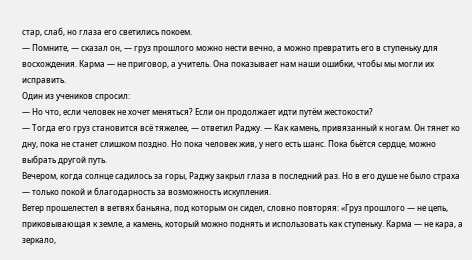стар, слаб, но глаза его светились покоем.
— Помните, — сказал он, — груз прошлого можно нести вечно, а можно превратить его в ступеньку для восхождения. Карма — не приговор, а учитель. Она показывает нам наши ошибки, чтобы мы могли их исправить.
Один из учеников спросил:
— Но что, если человек не хочет меняться? Если он продолжает идти путём жестокости?
— Тогда его груз становится всё тяжелее, — ответил Раджу. — Как камень, привязанный к ногам. Он тянет ко дну, пока не станет слишком поздно. Но пока человек жив, у него есть шанс. Пока бьётся сердце, можно выбрать другой путь.
Вечером, когда солнце садилось за горы, Раджу закрыл глаза в последний раз. Но в его душе не было страха — только покой и благодарность за возможность искупления.
Ветер прошелестел в ветвях баньяна, под которым он сидел, словно повторяя: «Груз прошлого — не цепь, приковывающая к земле, а камень, который можно поднять и использовать как ступеньку. Карма — не кара, а зеркало,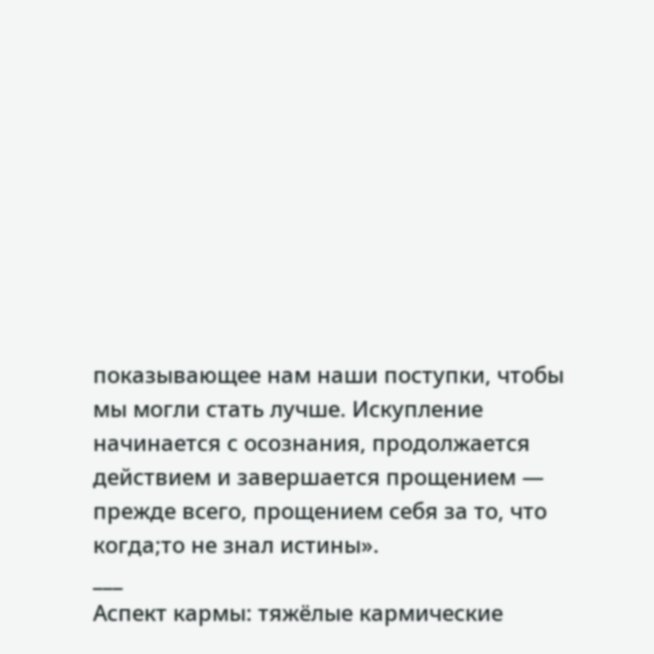показывающее нам наши поступки, чтобы мы могли стать лучше. Искупление начинается с осознания, продолжается действием и завершается прощением — прежде всего, прощением себя за то, что когда;то не знал истины».
___
Аспект кармы: тяжёлые кармические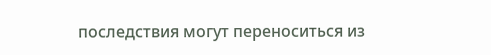последствия могут переноситься из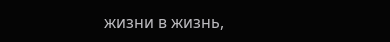жизни в жизнь,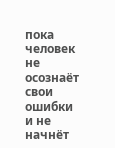пока человек не осознаёт свои ошибки и не начнёт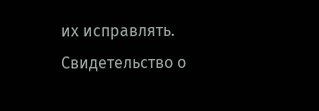их исправлять.
Свидетельство о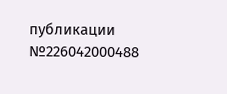публикации №226042000488